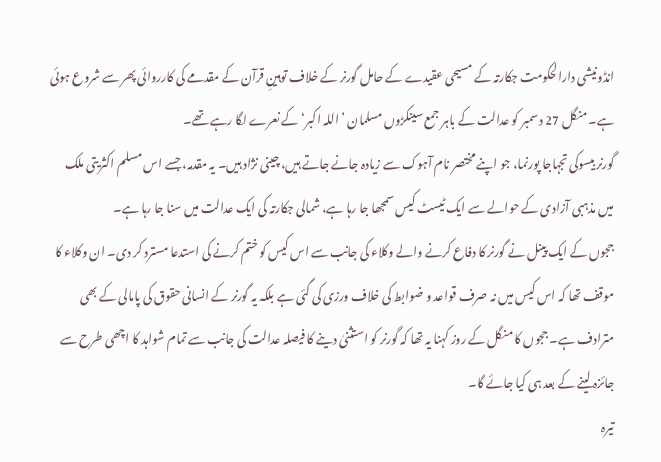انڈونیشی دارالحکومت جکارتہ کے مسیحی عقیدے کے حامل گورنر کے خلاف توہینِ قرآن کے مقدمے کی کارروائی پھر سے شروع ہوئی ہے۔ منگل 27 دسمبر کو عدالت کے باہر جمع سینکڑوں مسلمان ’اللہ اکبر‘ کے نعرے لگا رہے تھے۔
گورنر بیسوکی تجہاجا پورنما، جو اپنے مختصر نام آہوک سے زیادہ جانے جاتے ہیں، چینی نژاد ہیں۔ یہ مقدمہ، جسے اس مسلم اکثریتی ملک میں مذہبی آزادی کے حوالے سے ایک ٹیسٹ کیس سمجھا جا رہا ہے، شمالی جکارتہ کی ایک عدالت میں سنا جا رہا ہے۔
ججوں کے ایک پینل نے گورنر کا دفاع کرنے والے وکلاء کی جانب سے اس کیس کو ختم کرنے کی استدعا مسترد کر دی۔ ان وکلاء کا موقف تھا کہ اس کیس میں نہ صرف قواعد و ضوابط کی خلاف ورزی کی گئی ہے بلکہ یہ گورنر کے انسانی حقوق کی پامالی کے بھی مترادف ہے۔ ججوں کا منگل کے روز کہنا یہ تھا کہ گورنر کو استثنیٰ دینے کا فیصلہ عدالت کی جانب سے تمام شواہد کا اچھی طرح سے جائزہ لینے کے بعد ہی کیا جائے گا۔
تیرہ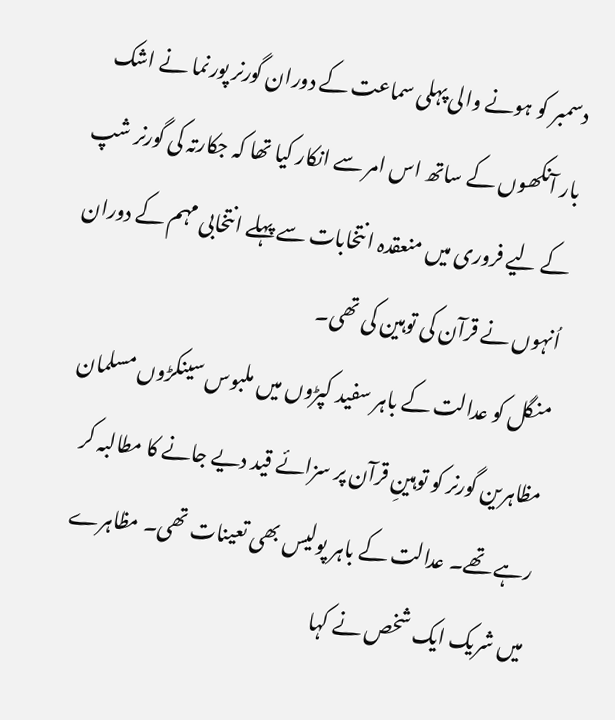دسمبر کو ہونے والی پہلی سماعت کے دوران گورنر پورنما نے اشک بار آنکھوں کے ساتھ اس امر سے انکار کیا تھا کہ جکارتہ کی گورنر شپ کے لیے فروری میں منعقدہ انتخابات سے پہلے انتخابی مہم کے دوران اُنہوں نے قرآن کی توہین کی تھی۔
منگل کو عدالت کے باہر سفید کپڑوں میں ملبوس سینکڑوں مسلمان مظاہرین گورنر کو توہینِ قرآن پر سزائے قید دیے جانے کا مطالبہ کر رہے تھے۔ عدالت کے باہر پولیس بھی تعینات تھی۔ مظاہرے میں شریک ایک شخص نے کہا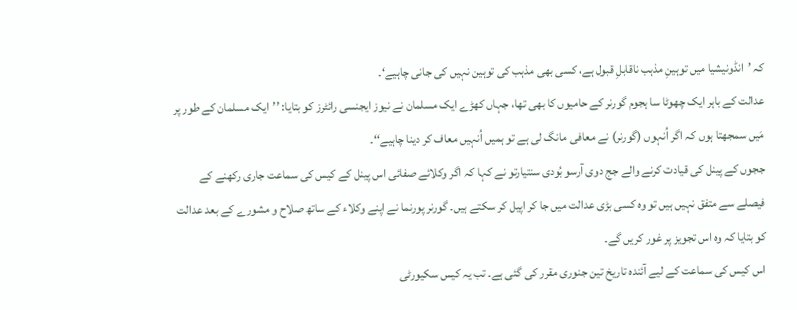کہ ’انڈونیشیا میں توہینِ مذہب ناقابلِ قبول ہے، کسی بھی مذہب کی توہین نہیں کی جانی چاہیے‘۔
عدالت کے باہر ایک چھوٹا سا ہجوم گورنر کے حامیوں کا بھی تھا، جہاں کھڑے ایک مسلمان نے نیوز ایجنسی رائٹرز کو بتایا: ’’ایک مسلمان کے طور پر مَیں سمجھتا ہوں کہ اگر اُنہوں (گورنر) نے معافی مانگ لی ہے تو ہمیں اُنہیں معاف کر دینا چاہیے‘‘۔
ججوں کے پینل کی قیادت کرنے والے جج دوی آرسو بُودی سنتیارتو نے کہا کہ اگر وکلائے صفائی اس پینل کے کیس کی سماعت جاری رکھنے کے فیصلے سے متفق نہیں ہیں تو وہ کسی بڑی عدالت میں جا کر اپیل کر سکتے ہیں۔ گورنر پورنما نے اپنے وکلاء کے ساتھ صلاح و مشورے کے بعد عدالت کو بتایا کہ وہ اس تجویز پر غور کریں گے۔
اس کیس کی سماعت کے لیے آئندہ تاریخ تین جنوری مقرر کی گئی ہے۔ تب یہ کیس سکیورٹی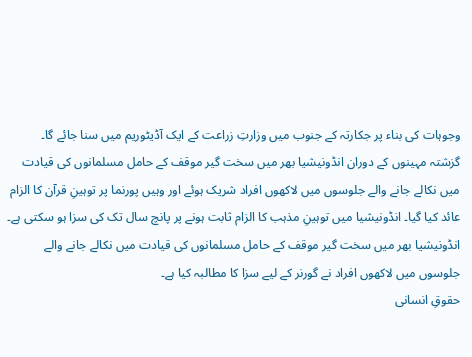وجوہات کی بناء پر جکارتہ کے جنوب میں وزارتِ زراعت کے ایک آڈیٹوریم میں سنا جائے گا۔
گزشتہ مہینوں کے دوران انڈونیشیا بھر میں سخت گیر موقف کے حامل مسلمانوں کی قیادت میں نکالے جانے والے جلوسوں میں لاکھوں افراد شریک ہوئے اور وہیں پورنما پر توہینِ قرآن کا الزام عائد کیا گیا۔ انڈونیشیا میں توہینِ مذہب کا الزام ثابت ہونے پر پانچ سال تک کی سزا ہو سکتی ہے۔
انڈونیشیا بھر میں سخت گیر موقف کے حامل مسلمانوں کی قیادت میں نکالے جانے والے جلوسوں میں لاکھوں افراد نے گورنر کے لیے سزا کا مطالبہ کیا ہے۔
حقوقِ انسانی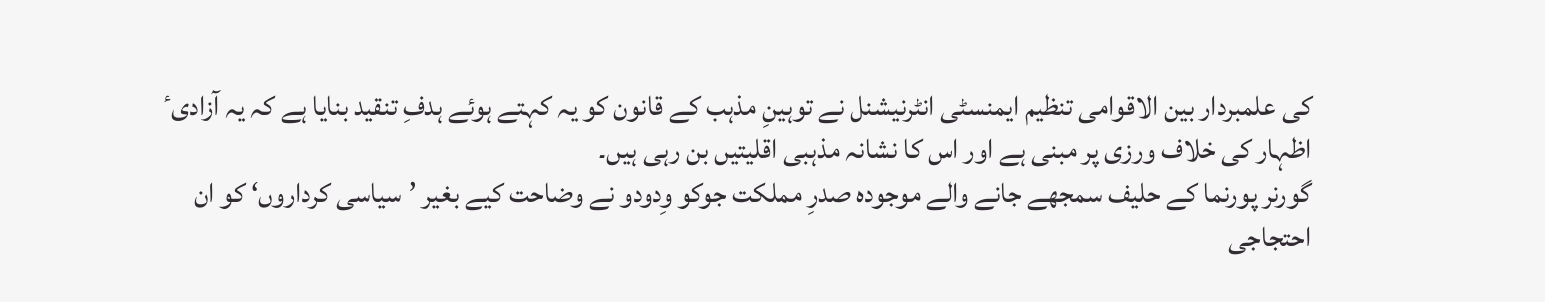کی علمبردار بین الاقوامی تنظیم ایمنسٹی انٹرنیشنل نے توہینِ مذہب کے قانون کو یہ کہتے ہوئے ہدفِ تنقید بنایا ہے کہ یہ آزادیٴ اظہار کی خلاف ورزی پر مبنی ہے اور اس کا نشانہ مذہبی اقلیتیں بن رہی ہیں۔
گورنر پورنما کے حلیف سمجھے جانے والے موجودہ صدرِ مملکت جوکو وِدودو نے وضاحت کیے بغیر ’سیاسی کرداروں‘ کو ان احتجاجی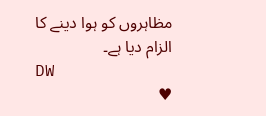مظاہروں کو ہوا دینے کا الزام دیا ہے۔
DW
♥